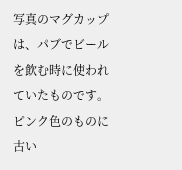写真のマグカップは、パブでビールを飲む時に使われていたものです。ピンク色のものに古い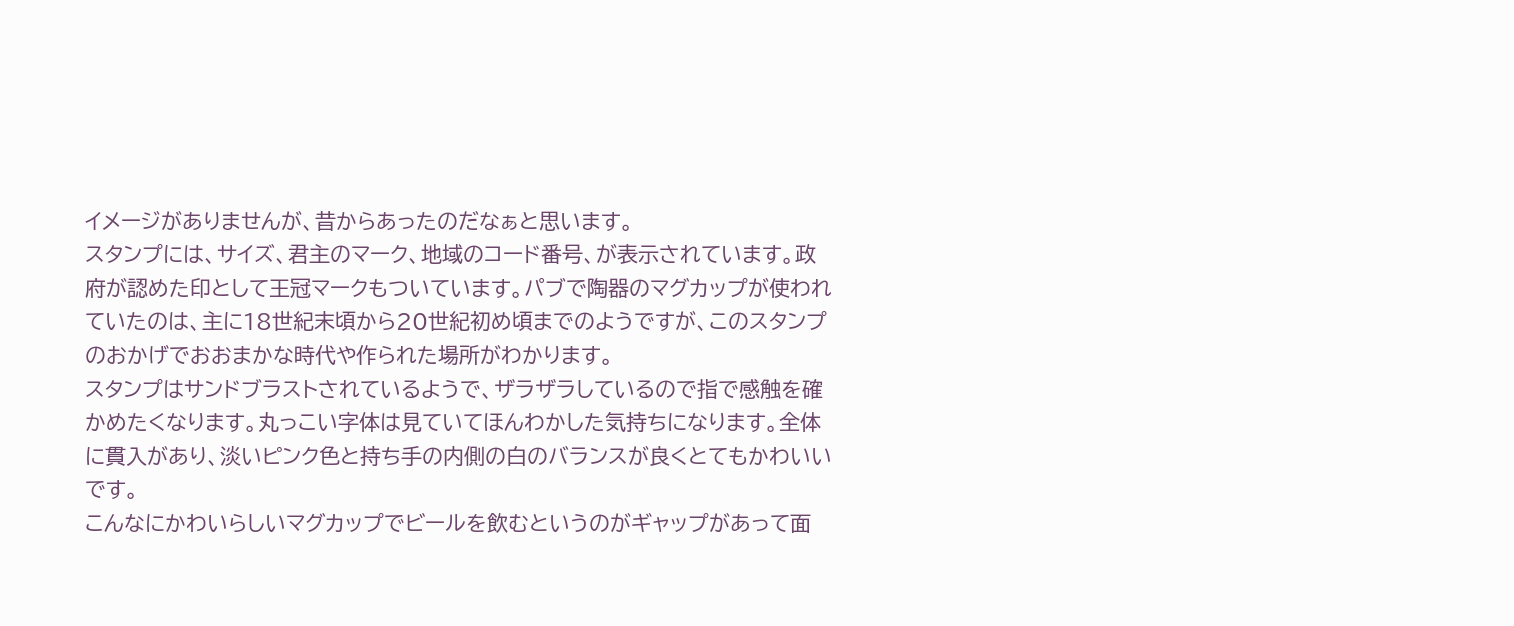イメージがありませんが、昔からあったのだなぁと思います。
スタンプには、サイズ、君主のマーク、地域のコード番号、が表示されています。政府が認めた印として王冠マークもついています。パブで陶器のマグカップが使われていたのは、主に18世紀末頃から20世紀初め頃までのようですが、このスタンプのおかげでおおまかな時代や作られた場所がわかります。
スタンプはサンドブラストされているようで、ザラザラしているので指で感触を確かめたくなります。丸っこい字体は見ていてほんわかした気持ちになります。全体に貫入があり、淡いピンク色と持ち手の内側の白のバランスが良くとてもかわいいです。
こんなにかわいらしいマグカップでビールを飲むというのがギャップがあって面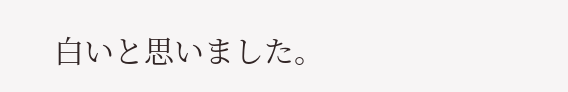白いと思いました。